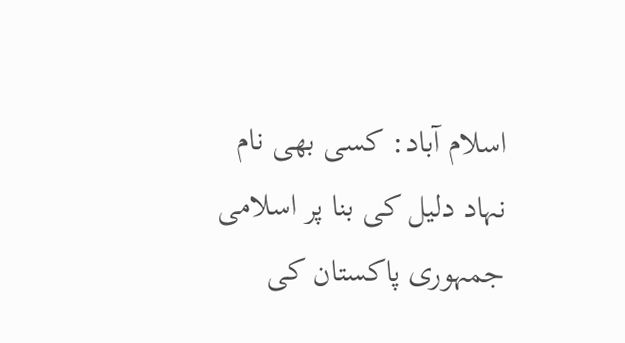اسلام آباد: کسی بھی نام نہاد دلیل کی بنا پر اسلامی جمہوری پاکستان کی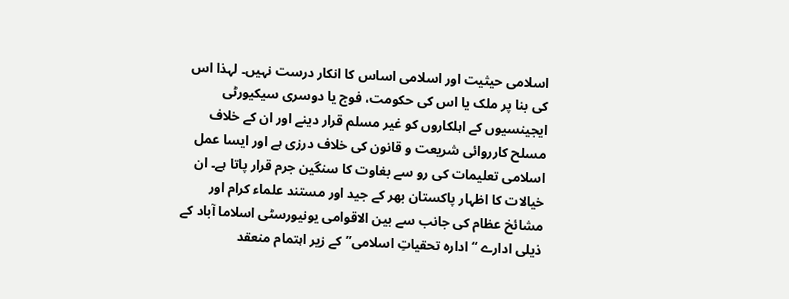اسلامی حیثیت اور اسلامی اساس کا انکار درست نہیں۔ لہذا اس کی بنا پر ملک یا اس کی حکومت، فوج یا دوسری سیکیورٹی ایجینسیوں کے اہلکاروں کو غیر مسلم قرار دینے اور ان کے خلاف مسلح کارروائی شریعت و قانون کی خلاف درزی ہے اور ایسا عمل اسلامی تعلیمات کی رو سے بغاوت کا سنگین جرم قرار پاتا ہے۔ ان خیالات کا اظہار پاکستان بھر کے جید اور مستند علماء کرام اور مشائخ عظام کی جانب سے بین الاقوامی یونیورسٹی اسلاما آباد کے ذیلی ادارے “ادارہ تحقیاتِ اسلامی” کے زیر اہتمام منعقد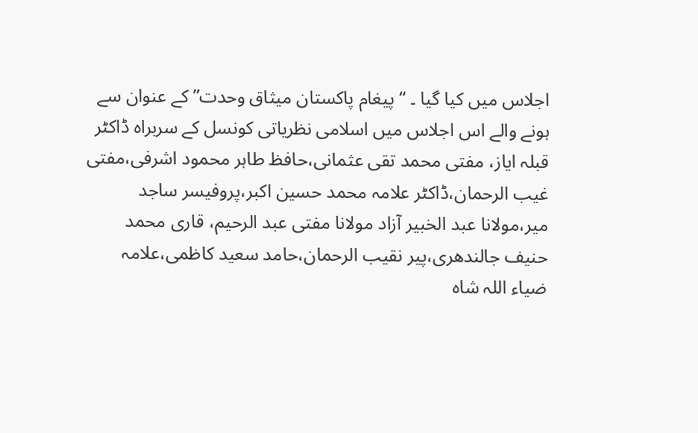اجلاس میں کیا گیا ۔ “پیغام پاکستان میثاق وحدت” کے عنوان سے ہونے والے اس اجلاس میں اسلامی نظریاتی کونسل کے سربراہ ڈاکٹر قبلہ ایاز، مفتی محمد تقی عثمانی،حافظ طاہر محمود اشرفی،مفتی غیب الرحمان،ڈاکٹر علامہ محمد حسین اکبر،پروفیسر ساجد میر،مولانا عبد الخبیر آزاد مولانا مفتی عبد الرحیم، قاری محمد حنیف جالندهری،پیر نقیب الرحمان،حامد سعید کاظمی،علامہ ضیاء اللہ شاہ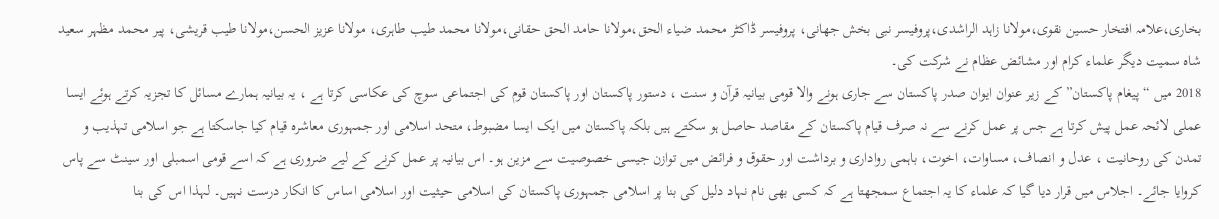بخاری،علامہ افتخار حسین نقوی،مولانا زاہد الراشدی،پروفیسر نبی بخش جهانی، پروفیسر ڈاکٹر محمد ضیاء الحق،مولانا حامد الحق حقانی،مولانا محمد طیب طاہری، مولانا عزیز الحسن،مولانا طیب قریشی، پیر محمد مظہر سعید شاہ سمیت دیگر علماء کرام اور مشائض عظام نے شرکت کی۔
2018 میں “پیغام پاکستان” کے زیر عنوان ایوان صدر پاکستان سے جاری ہونے والا قومی بیانیہ قرآن و سنت ، دستور پاکستان اور پاکستان قوم کی اجتماعی سوچ کی عکاسی کرتا ہے ، یہ بیانیہ ہمارے مسائل کا تجزیہ کرتے ہوئے ایسا عملی لائحہ عمل پیش کرتا ہے جس پر عمل کرنے سے نہ صرف قیام پاکستان کے مقاصد حاصل ہو سکتے ہیں بلکہ پاکستان میں ایک ایسا مضبوط، متحد اسلامی اور جمہوری معاشرہ قیام کیا جاسکتا ہے جو اسلامی تہذیب و تمدن کی روحانیت ، عدل و انصاف، مساوات، اخوت، باہمی رواداری و برداشت اور حقوق و فرائض میں توازن جیسی خصوصیت سے مزین ہو۔ اس بیانیہ پر عمل کرنے کے لیے ضروری ہے کہ اسے قومی اسمبلی اور سینٹ سے پاس کروایا جائے۔ اجلاس میں قرار دیا گیا کہ علماء کا یہ اجتماع سمجھتا ہے کہ کسی بھی نام نہاد دلیل کی بنا پر اسلامی جمہوری پاکستان کی اسلامی حیثیت اور اسلامی اساس کا انکار درست نہیں۔ لہذا اس کی بنا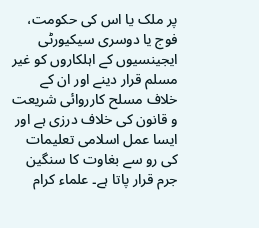پر ملک یا اس کی حکومت، فوج یا دوسری سیکیورٹی ایجینسیوں کے اہلکاروں کو غیر مسلم قرار دینے اور ان کے خلاف مسلح کارروائی شریعت و قانون کی خلاف درزی ہے اور ایسا عمل اسلامی تعلیمات کی رو سے بغاوت کا سنگین جرم قرار پاتا ہے۔ علماء کرام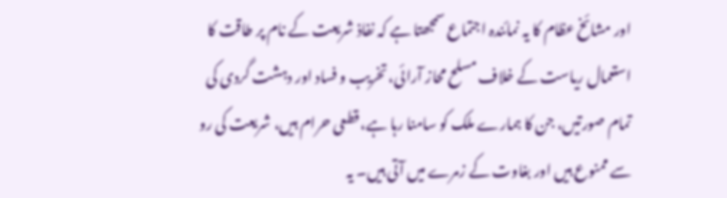اور مشائخ عظام کا یہ نمائندہ اجتماع سمجھتا ہے کہ نفاذ شریعت کے نام پر طاقت کا استعمال ریاست کے خلاف مسلح محاز آرائی، تخریب و فساد اور دہشت گردی کی تمام صورتیں، جن کا ہمارے ملک کو سامنا رہا ہے، قطعی حرام ہیں، شریعت کی رو سے ممنوع ہیں اور بغاوت کے زمرے میں آتی ہیں۔ یہ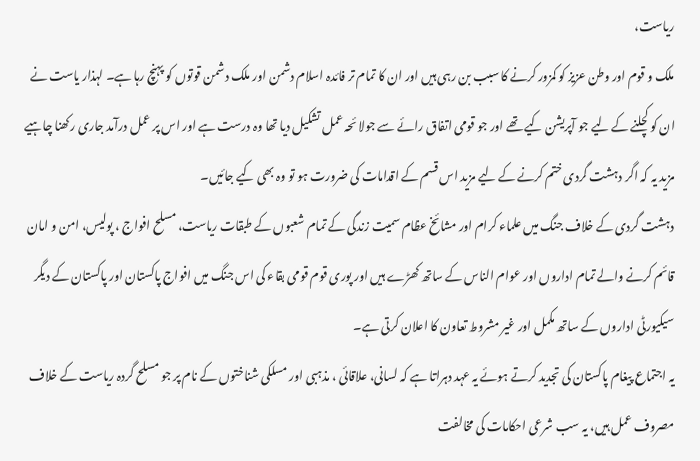ریاست،
ملک و قوم اور وطن عزیز کو کمزور کرنے کا سبب بن رہی ہیں اور ان کا تمام تر فائدہ اسلام دشمن اور ملک دشمن قوتوں کو پہنچ رہا ہے۔ لہذار یاست نے ان کو کچلنے کے لیے جو آپریشن کیے تھے اور جو قومی اتفاق رائے سے جولا ئحہ عمل تشکیل دیا تھا وہ درست ہے اور اس پر عمل درآمد جاری رکھنا چاہیے مزید یہ کہ اگر دہشت گردی ختم کرنے کے لیے مزید اس قسم کے اقدامات کی ضرورت ہو تو وہ بھی کیے جائیں۔
دہشت گردی کے خلاف جنگ میں علماء کرام اور مشائخ عظام سمیت زندگی کے تمام شعبوں کے طبقات ریاست، مسلح افواج ، پولیس، امن و امان قائم کرنے والے تمام اداروں اور عوام الناس کے ساتھ کھڑے ہیں اور پوری قوم قومی بقاء کی اس جنگ میں افواج پاکستان اور پاکستان کے دیگر سیکیورٹی اداروں کے ساتھ مکمل اور غیر مشروط تعاون کا اعلان کرتی ہے۔
یہ اجتماع پیغام پاکستان کی تجدید کرتے ہوئے یہ عہد دہراتا ہے کہ لسانی، علاقائی ، مذہبی اور مسلکی شناختوں کے نام پر جو مسلح گردہ ریاست کے خلاف مصروف عمل ہیں، یہ سب شرعی احکامات کی مخالفت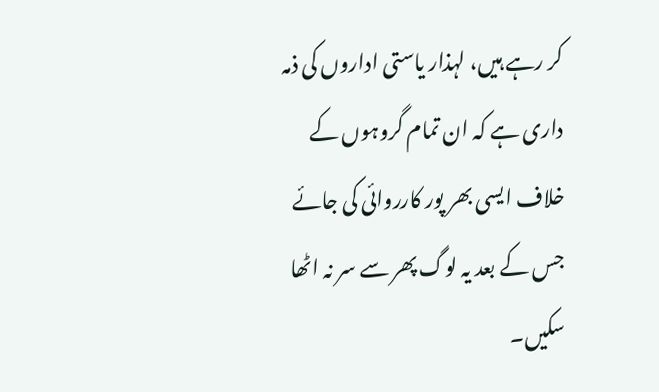کر رہے ہیں، لہذار یاستی اداروں کی ذمہ داری ہے کہ ان تمام گروہوں کے خلاف ایسی بھر پور کارروائی کی جائے جس کے بعد یہ لوگ پھر سے سر نہ اٹھا سکیں۔